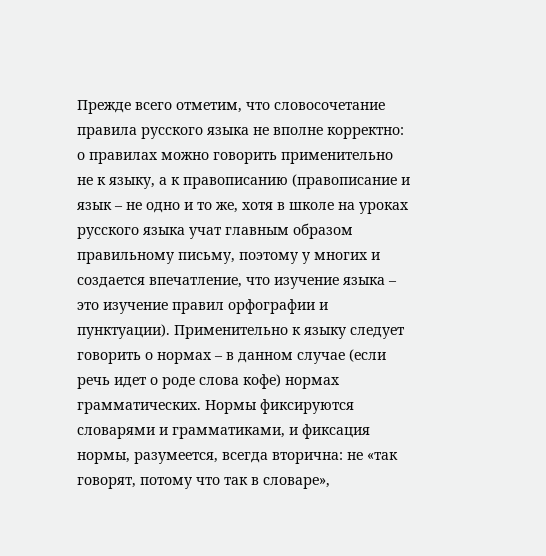Прежде всего отметим, что словосочетание правила русского языка не вполне корректно: о правилах можно говорить применительно не к языку, а к правописанию (правописание и язык – не одно и то же, хотя в школе на уроках русского языка учат главным образом правильному письму, поэтому у многих и создается впечатление, что изучение языка – это изучение правил орфографии и пунктуации). Применительно к языку следует говорить о нормах – в данном случае (если речь идет о роде слова кофе) нормах грамматических. Нормы фиксируются словарями и грамматиками, и фиксация нормы, разумеется, всегда вторична: не «так говорят, потому что так в словаре»,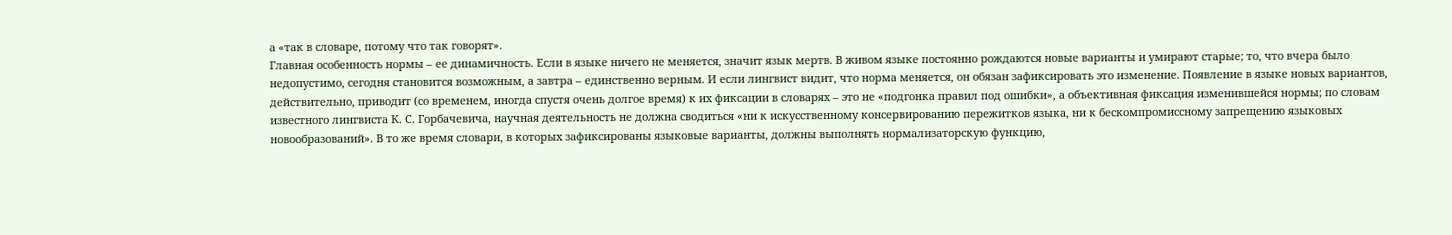а «так в словаре, потому что так говорят».
Главная особенность нормы – ее динамичность. Если в языке ничего не меняется, значит язык мертв. В живом языке постоянно рождаются новые варианты и умирают старые; то, что вчера было недопустимо, сегодня становится возможным, а завтра – единственно верным. И если лингвист видит, что норма меняется, он обязан зафиксировать это изменение. Появление в языке новых вариантов, действительно, приводит (со временем, иногда спустя очень долгое время) к их фиксации в словарях – это не «подгонка правил под ошибки», а объективная фиксация изменившейся нормы; по словам известного лингвиста К. С. Горбачевича, научная деятельность не должна сводиться «ни к искусственному консервированию пережитков языка, ни к бескомпромиссному запрещению языковых новообразований». В то же время словари, в которых зафиксированы языковые варианты, должны выполнять нормализаторскую функцию,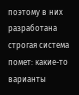поэтому в них разработана строгая система помет: какие-то варианты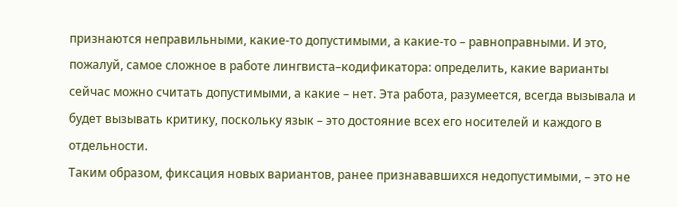признаются неправильными, какие-то допустимыми, а какие-то – равноправными. И это, пожалуй, самое сложное в работе лингвиста–кодификатора: определить, какие варианты сейчас можно считать допустимыми, а какие – нет. Эта работа, разумеется, всегда вызывала и будет вызывать критику, поскольку язык – это достояние всех его носителей и каждого в отдельности.
Таким образом, фиксация новых вариантов, ранее признававшихся недопустимыми, – это не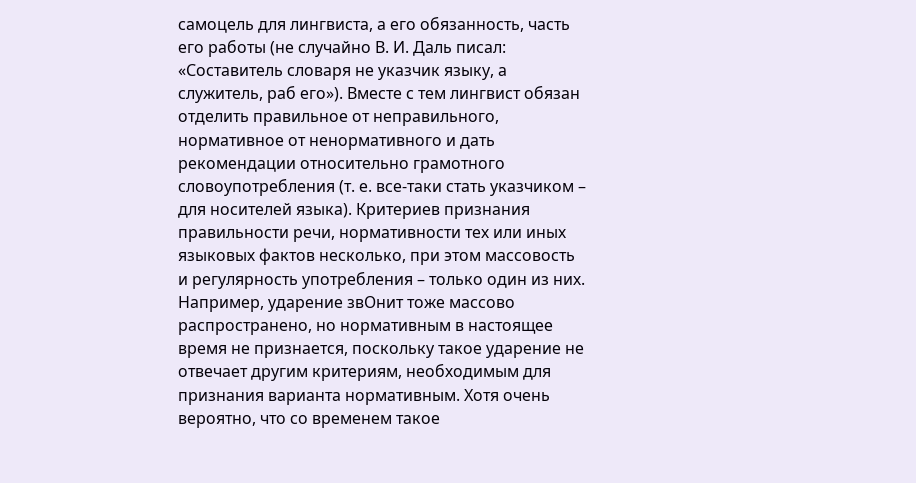самоцель для лингвиста, а его обязанность, часть его работы (не случайно В. И. Даль писал: «Составитель словаря не указчик языку, а служитель, раб его»). Вместе с тем лингвист обязан отделить правильное от неправильного, нормативное от ненормативного и дать рекомендации относительно грамотного словоупотребления (т. е. все-таки стать указчиком – для носителей языка). Критериев признания правильности речи, нормативности тех или иных языковых фактов несколько, при этом массовость и регулярность употребления – только один из них. Например, ударение звОнит тоже массово распространено, но нормативным в настоящее время не признается, поскольку такое ударение не отвечает другим критериям, необходимым для признания варианта нормативным. Хотя очень вероятно, что со временем такое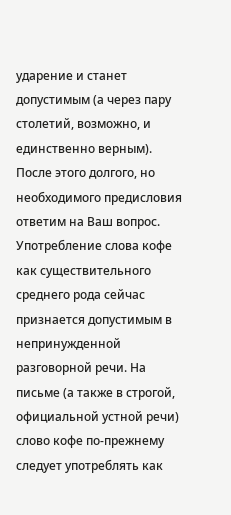ударение и станет допустимым (а через пару столетий, возможно, и единственно верным).
После этого долгого, но необходимого предисловия ответим на Ваш вопрос. Употребление слова кофе как существительного среднего рода сейчас признается допустимым в непринужденной разговорной речи. На письме (а также в строгой, официальной устной речи) слово кофе по-прежнему следует употреблять как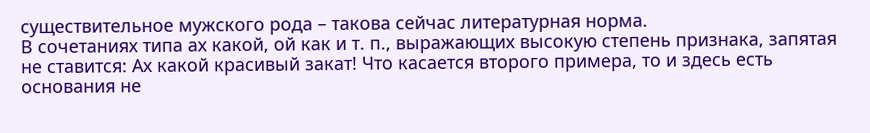существительное мужского рода – такова сейчас литературная норма.
В сочетаниях типа ах какой, ой как и т. п., выражающих высокую степень признака, запятая не ставится: Ах какой красивый закат! Что касается второго примера, то и здесь есть основания не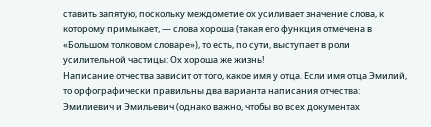ставить запятую, поскольку междометие ох усиливает значение слова, к которому примыкает, — слова хороша (такая его функция отмечена в «Большом толковом словаре»), то есть, по сути, выступает в роли усилительной частицы: Ох хороша же жизнь!
Написание отчества зависит от того, какое имя у отца. Если имя отца Эмилий, то орфографически правильны два варианта написания отчества: Эмилиевич и Эмильевич (однако важно, чтобы во всех документах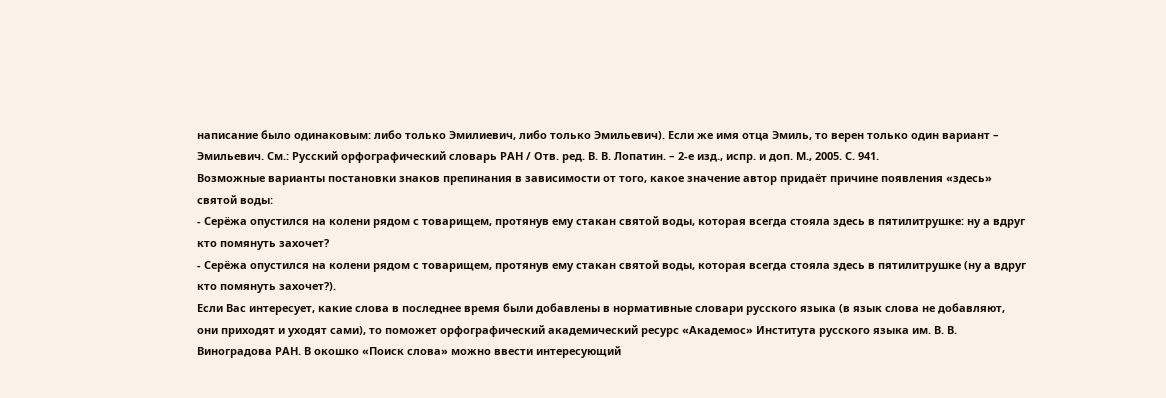написание было одинаковым: либо только Эмилиевич, либо только Эмильевич). Если же имя отца Эмиль, то верен только один вариант – Эмильевич. См.: Русский орфографический словарь РАН / Отв. ред. В. В. Лопатин. – 2-е изд., испр. и доп. М., 2005. С. 941.
Возможные варианты постановки знаков препинания в зависимости от того, какое значение автор придаёт причине появления «здесь» святой воды:
- Серёжа опустился на колени рядом с товарищем, протянув ему стакан святой воды, которая всегда стояла здесь в пятилитрушке: ну а вдруг кто помянуть захочет?
- Серёжа опустился на колени рядом с товарищем, протянув ему стакан святой воды, которая всегда стояла здесь в пятилитрушке (ну а вдруг кто помянуть захочет?).
Если Вас интересует, какие слова в последнее время были добавлены в нормативные словари русского языка (в язык слова не добавляют, они приходят и уходят сами), то поможет орфографический академический ресурс «Академос» Института русского языка им. В. В. Виноградова РАН. В окошко «Поиск слова» можно ввести интересующий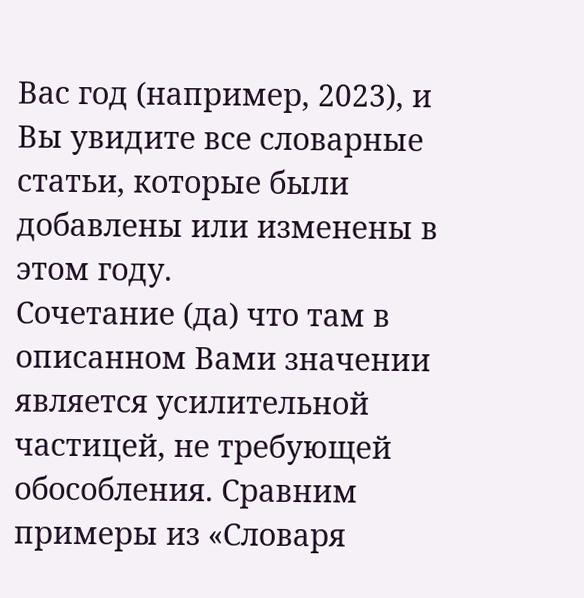Вас год (например, 2023), и Вы увидите все словарные статьи, которые были добавлены или изменены в этом году.
Сочетание (да) что там в описанном Вами значении является усилительной частицей, не требующей обособления. Сравним примеры из «Словаря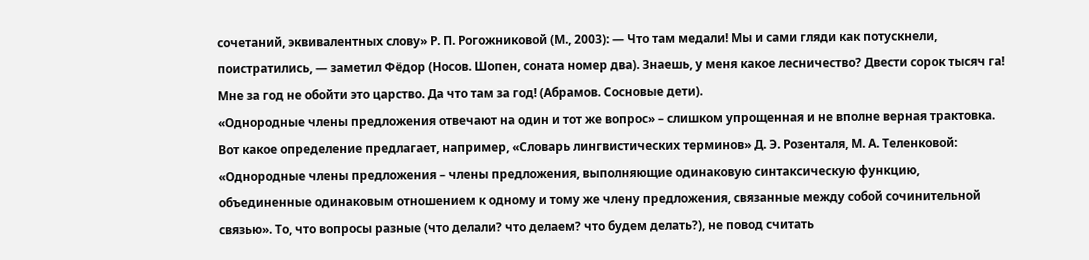сочетаний, эквивалентных слову» Р. П. Рогожниковой (М., 2003): — Что там медали! Мы и сами гляди как потускнели, поистратились, — заметил Фёдор (Носов. Шопен, соната номер два). Знаешь, у меня какое лесничество? Двести сорок тысяч га! Мне за год не обойти это царство. Да что там за год! (Абрамов. Сосновые дети).
«Однородные члены предложения отвечают на один и тот же вопрос» – слишком упрощенная и не вполне верная трактовка. Вот какое определение предлагает, например, «Словарь лингвистических терминов» Д. Э. Розенталя, М. А. Теленковой: «Однородные члены предложения – члены предложения, выполняющие одинаковую синтаксическую функцию, объединенные одинаковым отношением к одному и тому же члену предложения, связанные между собой сочинительной связью». То, что вопросы разные (что делали? что делаем? что будем делать?), не повод считать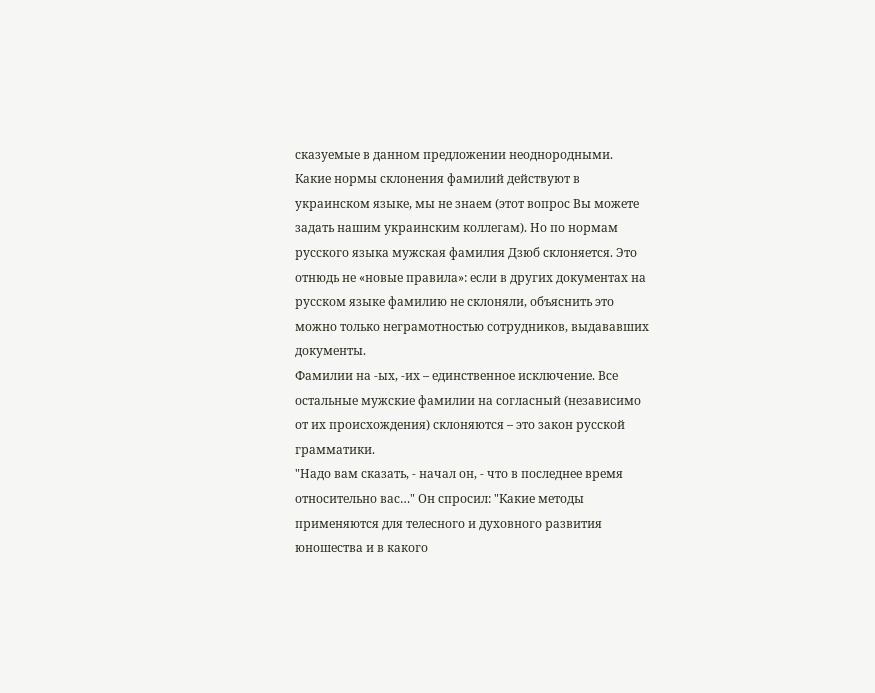сказуемые в данном предложении неоднородными.
Какие нормы склонения фамилий действуют в украинском языке, мы не знаем (этот вопрос Вы можете задать нашим украинским коллегам). Но по нормам русского языка мужская фамилия Дзюб склоняется. Это отнюдь не «новые правила»: если в других документах на русском языке фамилию не склоняли, объяснить это можно только неграмотностью сотрудников, выдававших документы.
Фамилии на -ых, -их – единственное исключение. Все остальные мужские фамилии на согласный (независимо от их происхождения) склоняются – это закон русской грамматики.
"Надо вам сказать, - начал он, - что в последнее время относительно вас…" Он спросил: "Какие методы применяются для телесного и духовного развития юношества и в какого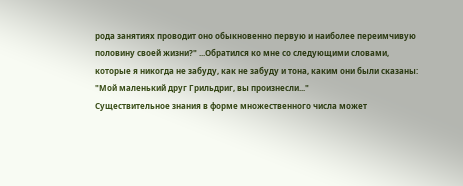рода занятиях проводит оно обыкновенно первую и наиболее переимчивую половину своей жизни?" ...Обратился ко мне со следующими словами, которые я никогда не забуду, как не забуду и тона, каким они были сказаны: "Мой маленький друг Грильдриг, вы произнесли..."
Существительное знания в форме множественного числа может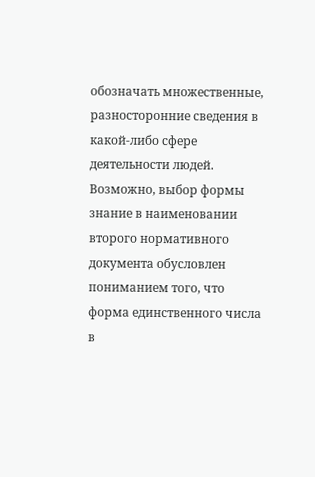обозначать множественные, разносторонние сведения в какой-либо сфере деятельности людей. Возможно, выбор формы знание в наименовании второго нормативного документа обусловлен пониманием того, что форма единственного числа в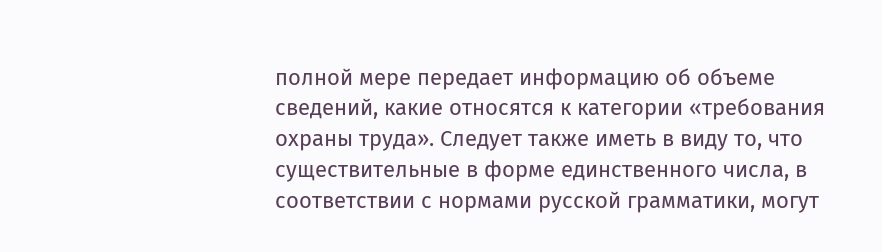полной мере передает информацию об объеме сведений, какие относятся к категории «требования охраны труда». Следует также иметь в виду то, что существительные в форме единственного числа, в соответствии с нормами русской грамматики, могут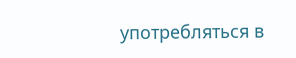употребляться в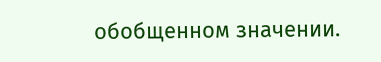обобщенном значении.